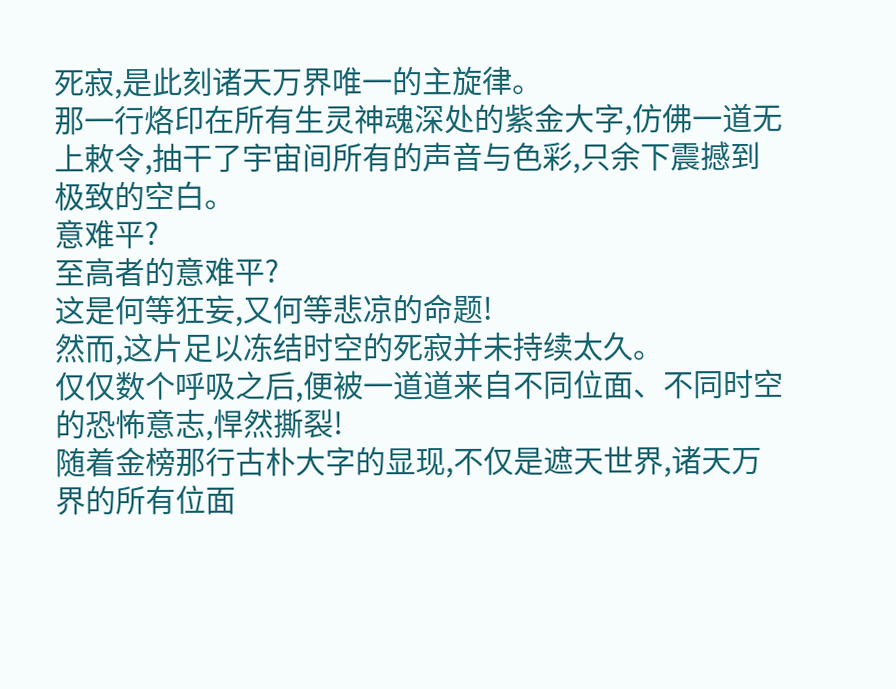死寂,是此刻诸天万界唯一的主旋律。
那一行烙印在所有生灵神魂深处的紫金大字,仿佛一道无上敕令,抽干了宇宙间所有的声音与色彩,只余下震撼到极致的空白。
意难平?
至高者的意难平?
这是何等狂妄,又何等悲凉的命题!
然而,这片足以冻结时空的死寂并未持续太久。
仅仅数个呼吸之后,便被一道道来自不同位面、不同时空的恐怖意志,悍然撕裂!
随着金榜那行古朴大字的显现,不仅是遮天世界,诸天万界的所有位面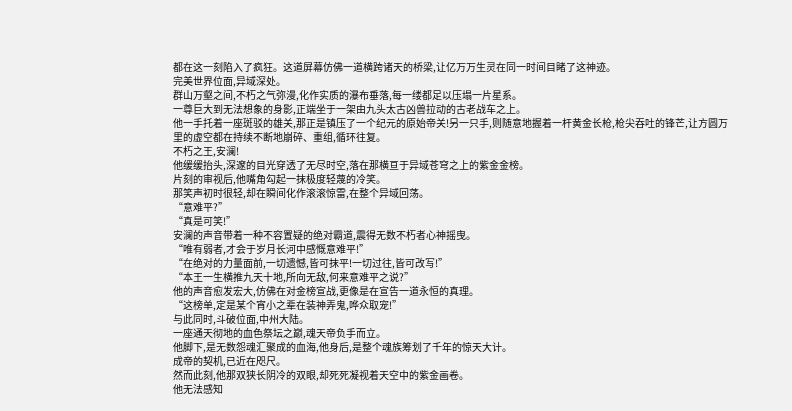都在这一刻陷入了疯狂。这道屏幕仿佛一道横跨诸天的桥梁,让亿万万生灵在同一时间目睹了这神迹。
完美世界位面,异域深处。
群山万壑之间,不朽之气弥漫,化作实质的瀑布垂落,每一缕都足以压塌一片星系。
一尊巨大到无法想象的身影,正端坐于一架由九头太古凶兽拉动的古老战车之上。
他一手托着一座斑驳的雄关,那正是镇压了一个纪元的原始帝关!另一只手,则随意地握着一杆黄金长枪,枪尖吞吐的锋芒,让方圆万里的虚空都在持续不断地崩碎、重组,循环往复。
不朽之王,安澜!
他缓缓抬头,深邃的目光穿透了无尽时空,落在那横亘于异域苍穹之上的紫金金榜。
片刻的审视后,他嘴角勾起一抹极度轻蔑的冷笑。
那笑声初时很轻,却在瞬间化作滚滚惊雷,在整个异域回荡。
“意难平?”
“真是可笑!”
安澜的声音带着一种不容置疑的绝对霸道,震得无数不朽者心神摇曳。
“唯有弱者,才会于岁月长河中感慨意难平!”
“在绝对的力量面前,一切遗憾,皆可抹平!一切过往,皆可改写!”
“本王一生横推九天十地,所向无敌,何来意难平之说?”
他的声音愈发宏大,仿佛在对金榜宣战,更像是在宣告一道永恒的真理。
“这榜单,定是某个宵小之辈在装神弄鬼,哗众取宠!”
与此同时,斗破位面,中州大陆。
一座通天彻地的血色祭坛之巅,魂天帝负手而立。
他脚下,是无数怨魂汇聚成的血海,他身后,是整个魂族筹划了千年的惊天大计。
成帝的契机,已近在咫尺。
然而此刻,他那双狭长阴冷的双眼,却死死凝视着天空中的紫金画卷。
他无法感知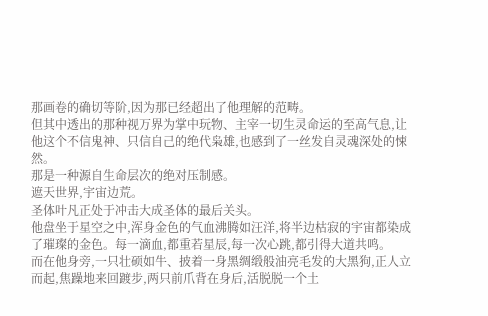那画卷的确切等阶,因为那已经超出了他理解的范畴。
但其中透出的那种视万界为掌中玩物、主宰一切生灵命运的至高气息,让他这个不信鬼神、只信自己的绝代枭雄,也感到了一丝发自灵魂深处的悚然。
那是一种源自生命层次的绝对压制感。
遮天世界,宇宙边荒。
圣体叶凡正处于冲击大成圣体的最后关头。
他盘坐于星空之中,浑身金色的气血沸腾如汪洋,将半边枯寂的宇宙都染成了璀璨的金色。每一滴血,都重若星辰,每一次心跳,都引得大道共鸣。
而在他身旁,一只壮硕如牛、披着一身黑绸缎般油亮毛发的大黑狗,正人立而起,焦躁地来回踱步,两只前爪背在身后,活脱脱一个土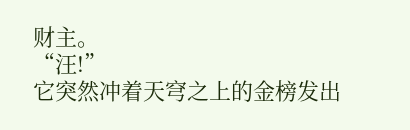财主。
“汪!”
它突然冲着天穹之上的金榜发出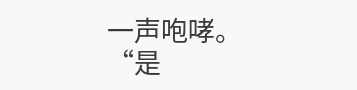一声咆哮。
“是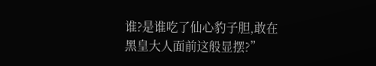谁?是谁吃了仙心豹子胆,敢在黑皇大人面前这般显摆?”